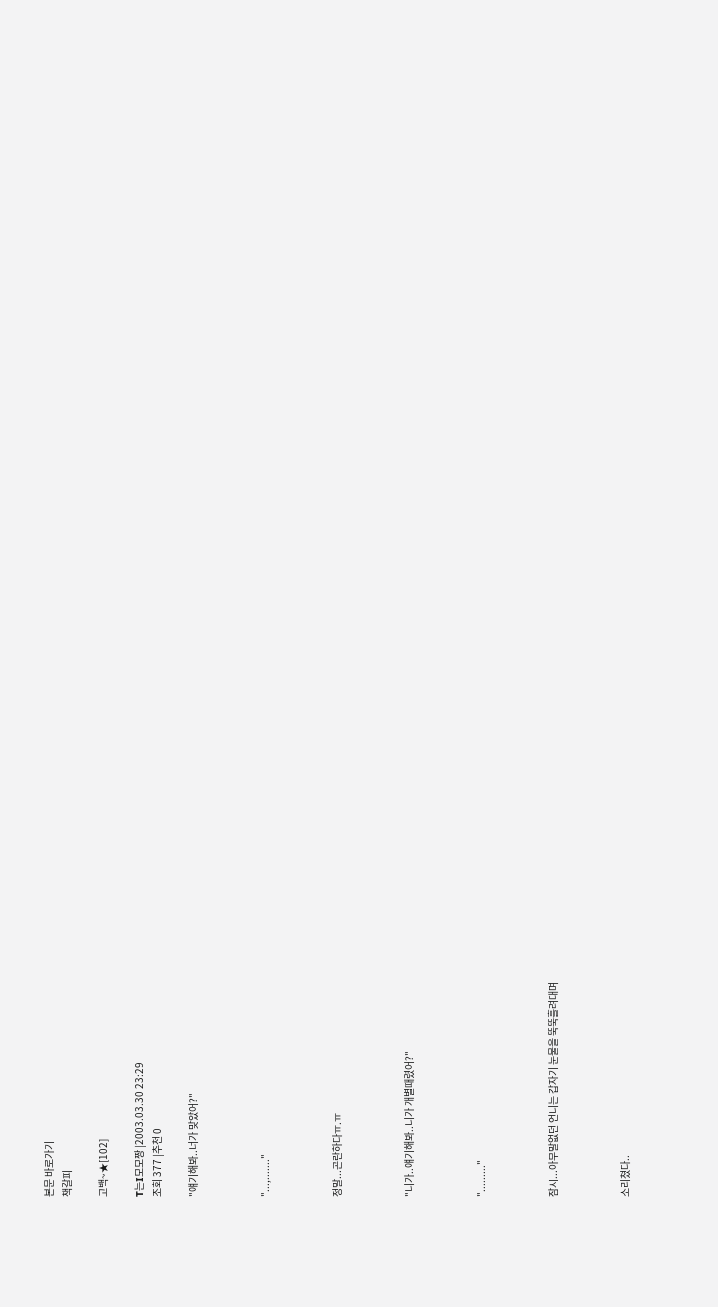본문 바로가기
책갈피

고백~★[102]

T는I모모짱 |2003.03.30 23:29
조회 377 |추천 0

"얘기해봐..너가 맞았어?"



"...,......."



정말...곤란하다ㅠ.ㅠ



"니가..얘기해봐..니가 개별때렸어?"



"........."



잠시...아무말없던 언니는 갑자기 눈물을 뚝뚝흘려대며



소리쳤다..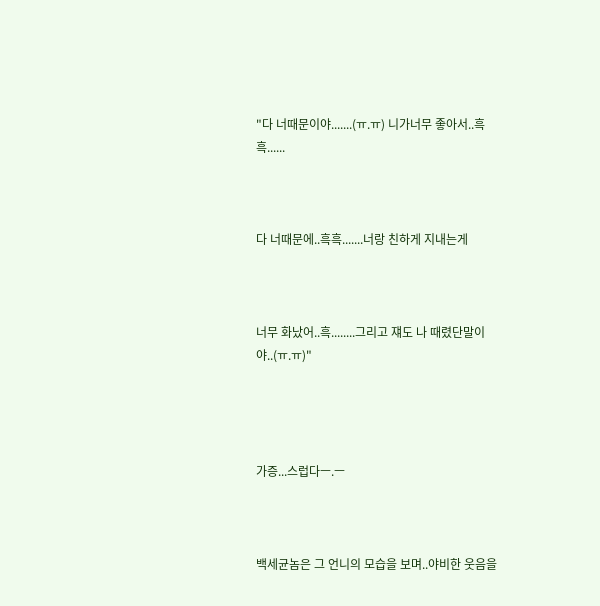"다 너때문이야.......(ㅠ.ㅠ) 니가너무 좋아서..흑흑......



다 너때문에..흑흑.......너랑 친하게 지내는게



너무 화났어..흑........그리고 쟤도 나 때렸단말이야..(ㅠ.ㅠ)"




가증...스럽다ㅡ.ㅡ



백세균놈은 그 언니의 모습을 보며..야비한 웃음을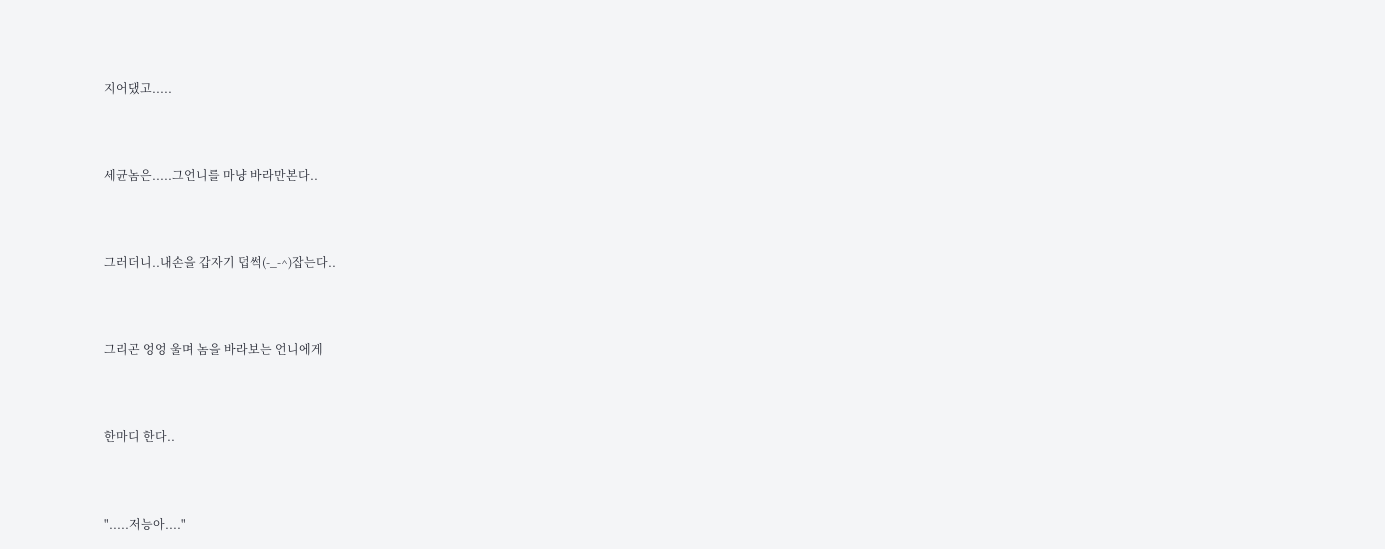지어댔고.....



세균놈은.....그언니를 마냥 바라만본다..



그러더니..내손을 갑자기 덥썩(-_-^)잡는다..



그리곤 엉엉 울며 놈을 바라보는 언니에게



한마디 한다..



".....저능아...."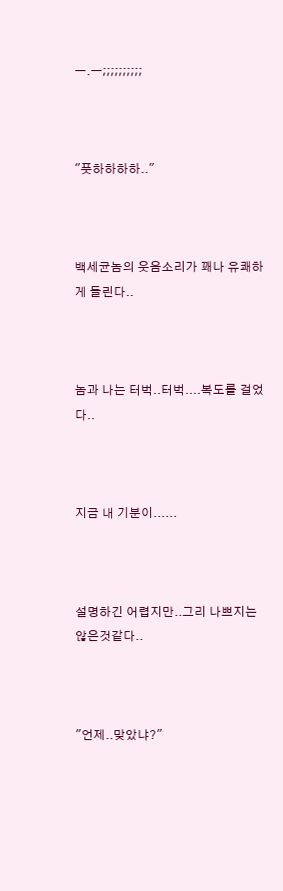ㅡ.ㅡ;;;;;;;;;;



"풋하하하하.."



백세균놈의 웃음소리가 꽤나 유쾌하게 들린다..



놈과 나는 터벅..터벅....복도를 걸었다..



지금 내 기분이......



설명하긴 어렵지만..그리 나쁘지는 않은것같다..



"언제..맞았냐?"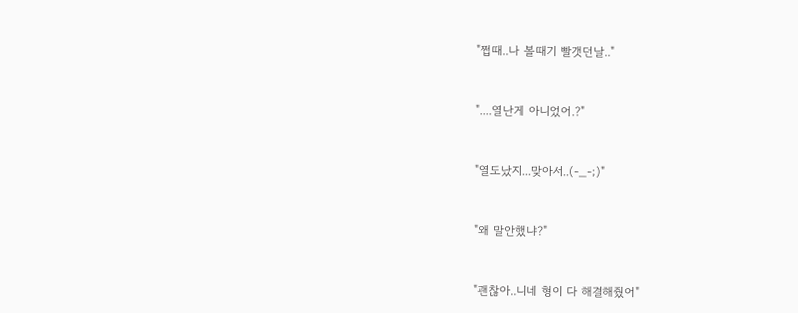"쩝때..나 볼때기 빨갯던날.."



"....열난게 아니었어.?"



"열도났지...맞아서..(-_-;)"



"왜 말안했냐?"



"괜찮아..니네 형이 다 해결해줬어"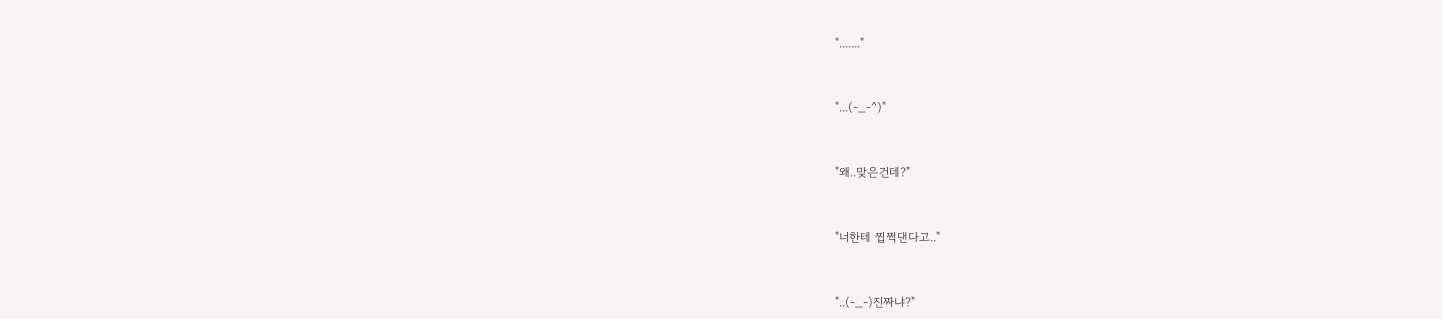"......."



"...(-_-^)"



"왜..맞은건데?"



"너한테 찝쩍댄다고.."



"..(-_-)진짜냐?"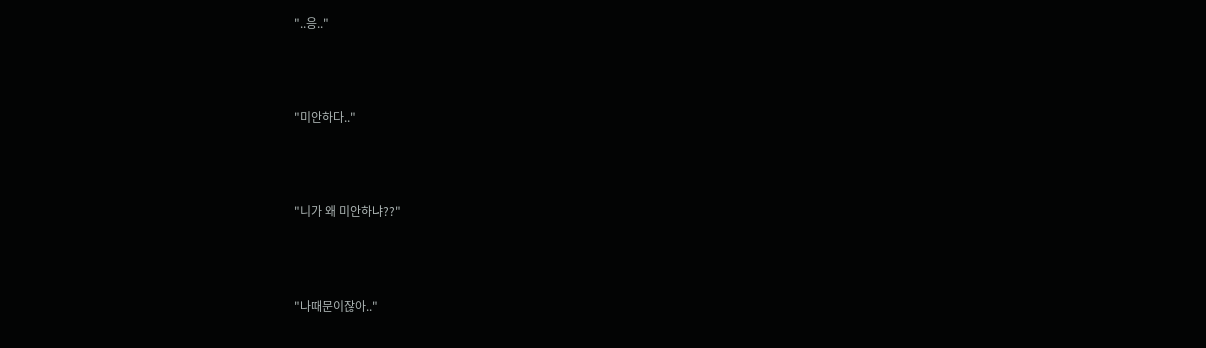"..응.."



"미안하다.."



"니가 왜 미안하냐??"



"나때문이잖아.."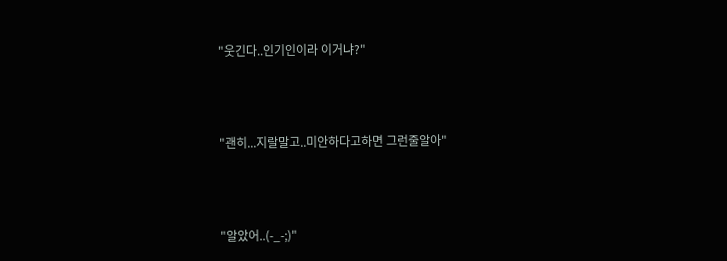"웃긴다..인기인이라 이거냐?"



"괜히...지랄말고..미안하다고하면 그런줄알아"



"알았어..(-_-;)"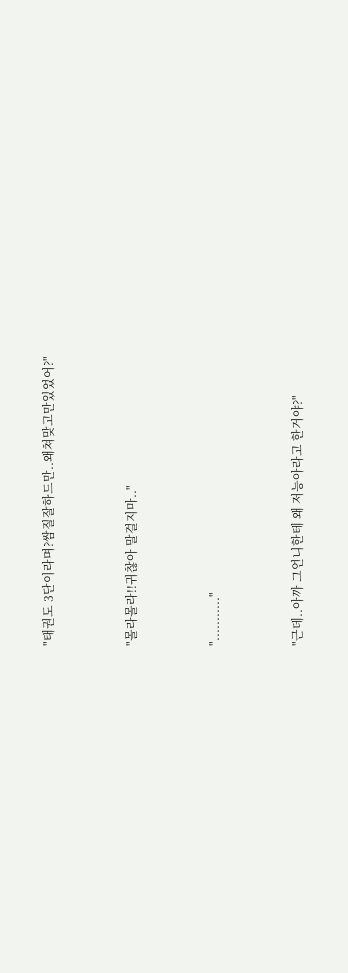"태권도 3단이라며?쌈질잘하드만..왜쳐맞고만있었어?"



"몰라몰라!!귀찮아 말걸지마.."



"..........."



"근데..아까 그언니한테 왜 저능아라고 한거야?"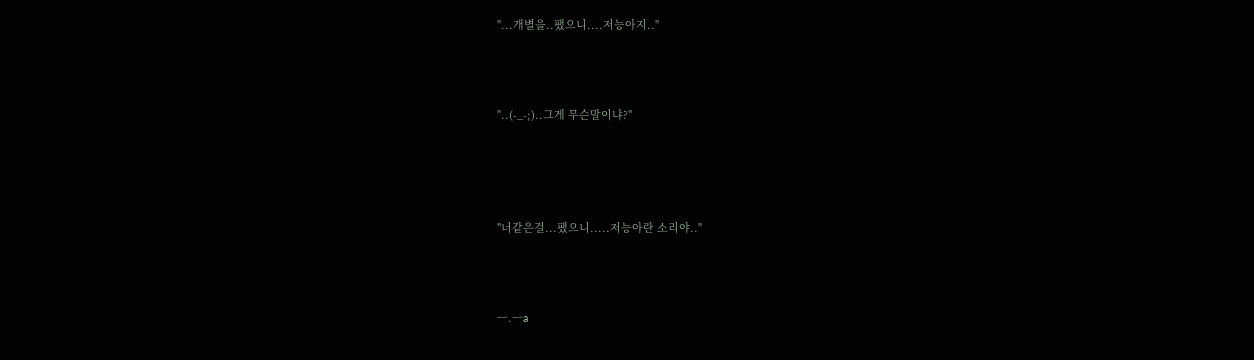"...개별을..팼으니....저능아지.."



"..(-_-;)..그게 무슨말이냐?"




"너같은걸...팼으니.....저능아란 소리야.."



ㅡ.ㅡa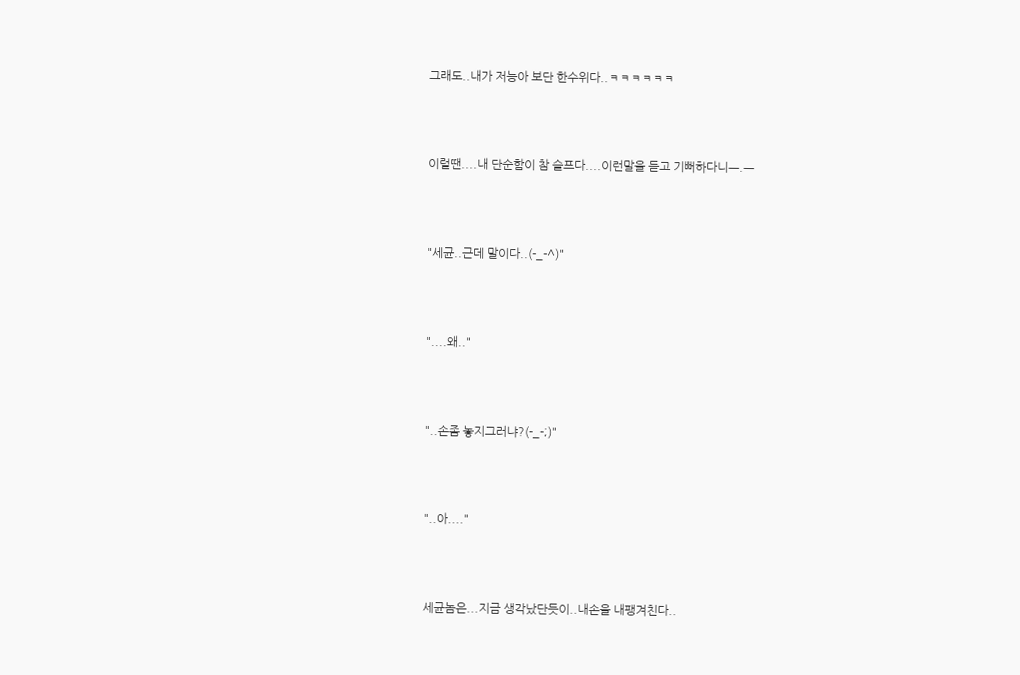그래도..내가 저능아 보단 한수위다..ㅋㅋㅋㅋㅋㅋ



이럴땐....내 단순함이 참 슬프다....이런말을 듣고 기뻐하다니ㅡ.ㅡ



"세균..근데 말이다..(-_-^)"



"....왜.."



"..손좀 놓지그러냐?(-_-;)"



"..아...."



세균놈은...지금 생각났단듯이..내손을 내팽겨친다..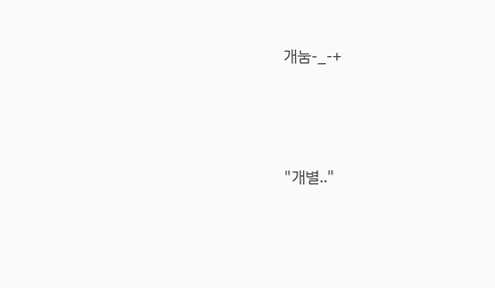개눔-_-+



"개별.."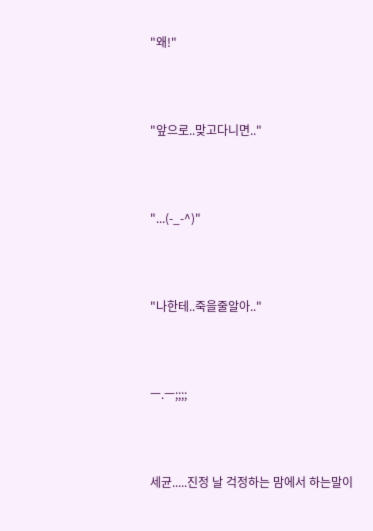"왜!"



"앞으로..맞고다니면.."



"...(-_-^)"



"나한테..죽을줄알아.."



ㅡ.ㅡ;;;;



세균.....진정 날 걱정하는 맘에서 하는말이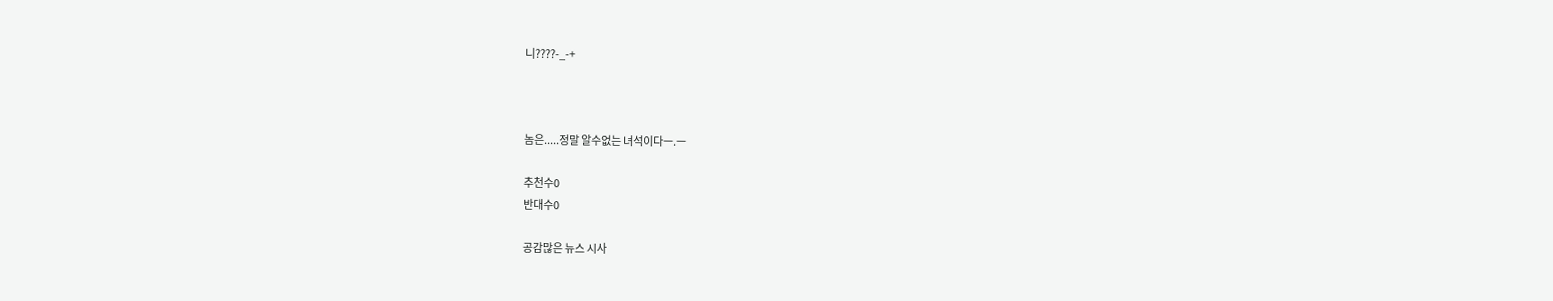니????-_-+



놈은.....정말 알수없는 녀석이다ㅡ.ㅡ

추천수0
반대수0

공감많은 뉴스 시사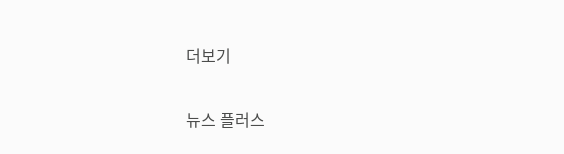더보기

뉴스 플러스